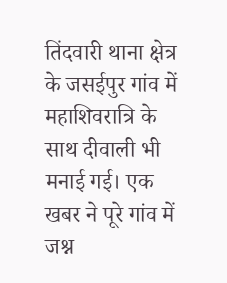तिंदवारी थाना क्षेत्र के जसईपुर गांव में महाशिवरात्रि के साथ दीवाली भी मनाई गई। एक खबर ने पूरे गांव में जश्न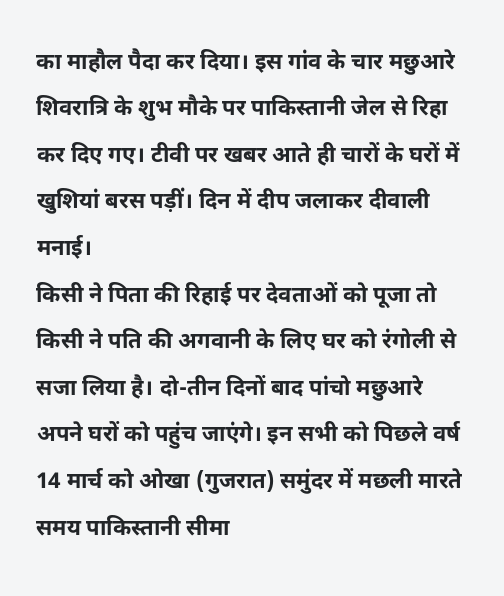का माहौल पैदा कर दिया। इस गांव के चार मछुआरे शिवरात्रि के शुभ मौके पर पाकिस्तानी जेल से रिहा कर दिए गए। टीवी पर खबर आते ही चारों के घरों में खुशियां बरस पड़ीं। दिन में दीप जलाकर दीवाली मनाई।
किसी ने पिता की रिहाई पर देवताओं को पूजा तो किसी ने पति की अगवानी के लिए घर को रंगोली से सजा लिया है। दो-तीन दिनों बाद पांचो मछुआरे अपने घरों को पहुंच जाएंगे। इन सभी को पिछले वर्ष 14 मार्च को ओखा (गुजरात) समुंदर में मछली मारते समय पाकिस्तानी सीमा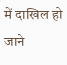में दाखिल हो जाने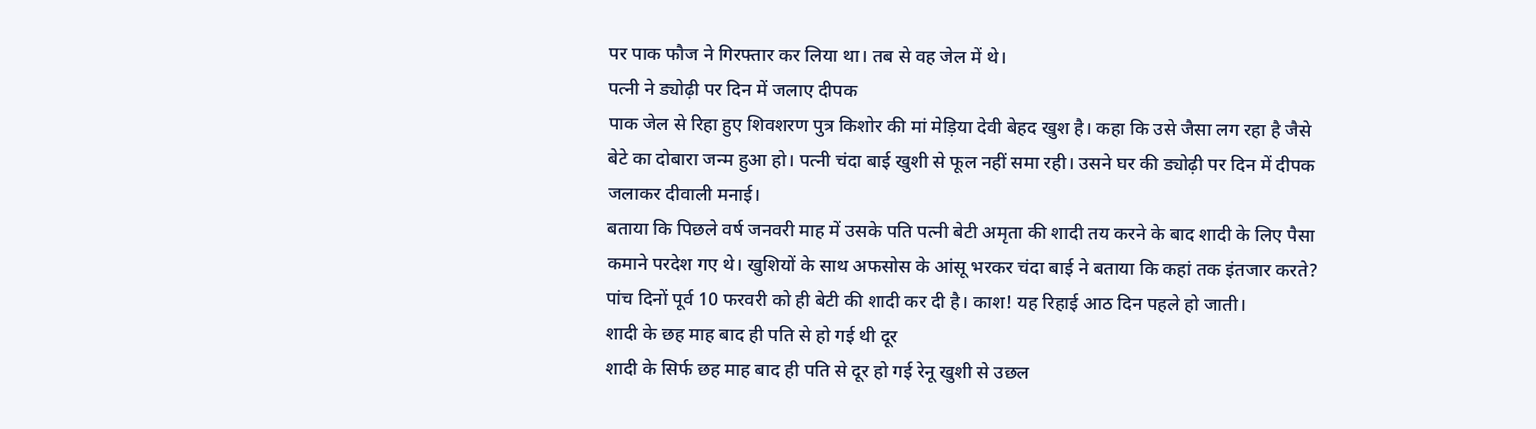पर पाक फौज ने गिरफ्तार कर लिया था। तब से वह जेल में थे।
पत्नी ने ड्योढ़ी पर दिन में जलाए दीपक
पाक जेल से रिहा हुए शिवशरण पुत्र किशोर की मां मेड़िया देवी बेहद खुश है। कहा कि उसे जैसा लग रहा है जैसे बेटे का दोबारा जन्म हुआ हो। पत्नी चंदा बाई खुशी से फूल नहीं समा रही। उसने घर की ड्योढ़ी पर दिन में दीपक जलाकर दीवाली मनाई।
बताया कि पिछले वर्ष जनवरी माह में उसके पति पत्नी बेटी अमृता की शादी तय करने के बाद शादी के लिए पैसा कमाने परदेश गए थे। खुशियों के साथ अफसोस के आंसू भरकर चंदा बाई ने बताया कि कहां तक इंतजार करते? पांच दिनों पूर्व 10 फरवरी को ही बेटी की शादी कर दी है। काश! यह रिहाई आठ दिन पहले हो जाती।
शादी के छह माह बाद ही पति से हो गई थी दूर
शादी के सिर्फ छह माह बाद ही पति से दूर हो गई रेनू खुशी से उछल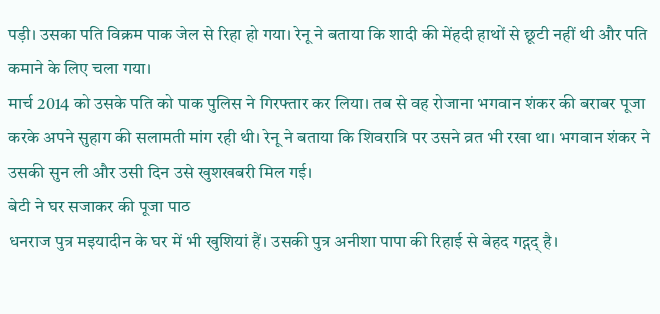पड़ी। उसका पति विक्रम पाक जेल से रिहा हो गया। रेनू ने बताया कि शादी की मेंहदी हाथों से छूटी नहीं थी और पति कमाने के लिए चला गया।
मार्च 2014 को उसके पति को पाक पुलिस ने गिरफ्तार कर लिया। तब से वह रोजाना भगवान शंकर की बराबर पूजा करके अपने सुहाग की सलामती मांग रही थी। रेनू ने बताया कि शिवरात्रि पर उसने व्रत भी रखा था। भगवान शंकर ने उसकी सुन ली और उसी दिन उसे खुशखबरी मिल गई।
बेटी ने घर सजाकर की पूजा पाठ
धनराज पुत्र मइयादीन के घर में भी खुशियां हैं। उसकी पुत्र अनीशा पापा की रिहाई से बेहद गद्गद् है।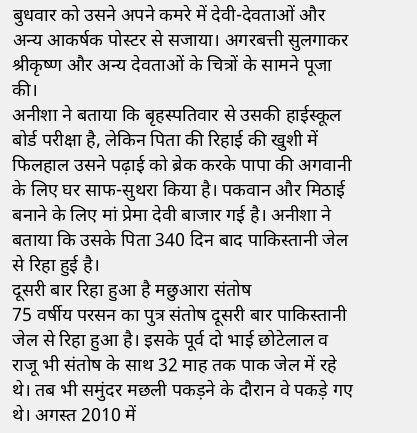बुधवार को उसने अपने कमरे में देवी-देवताओं और अन्य आकर्षक पोस्टर से सजाया। अगरबत्ती सुलगाकर श्रीकृष्ण और अन्य देवताओं के चित्रों के सामने पूजा की।
अनीशा ने बताया कि बृहस्पतिवार से उसकी हाईस्कूल बोर्ड परीक्षा है, लेकिन पिता की रिहाई की खुशी में फिलहाल उसने पढ़ाई को ब्रेक करके पापा की अगवानी के लिए घर साफ-सुथरा किया है। पकवान और मिठाई बनाने के लिए मां प्रेमा देवी बाजार गई है। अनीशा ने बताया कि उसके पिता 340 दिन बाद पाकिस्तानी जेल से रिहा हुई है।
दूसरी बार रिहा हुआ है मछुआरा संतोष
75 वर्षीय परसन का पुत्र संतोष दूसरी बार पाकिस्तानी जेल से रिहा हुआ है। इसके पूर्व दो भाई छोटेलाल व राजू भी संतोष के साथ 32 माह तक पाक जेल में रहे थे। तब भी समुंदर मछली पकड़ने के दौरान वे पकड़े गए थे। अगस्त 2010 में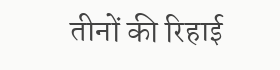तीनों की रिहाई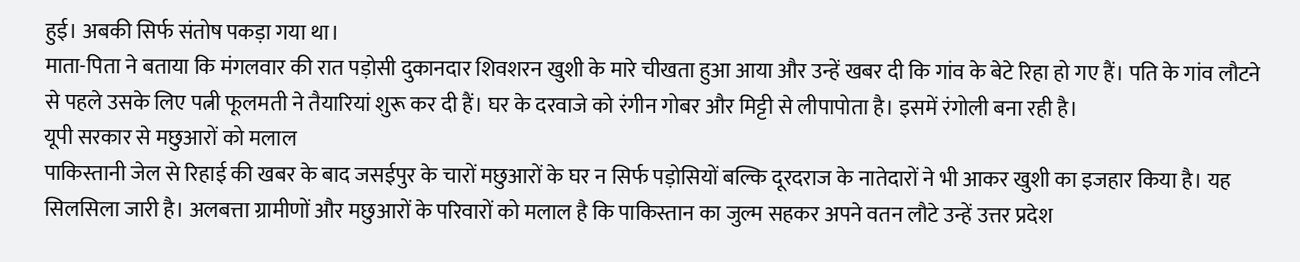हुई। अबकी सिर्फ संतोष पकड़ा गया था।
माता-पिता ने बताया कि मंगलवार की रात पड़ोसी दुकानदार शिवशरन खुशी के मारे चीखता हुआ आया और उन्हें खबर दी कि गांव के बेटे रिहा हो गए हैं। पति के गांव लौटने से पहले उसके लिए पत्नी फूलमती ने तैयारियां शुरू कर दी हैं। घर के दरवाजे को रंगीन गोबर और मिट्टी से लीपापोता है। इसमें रंगोली बना रही है।
यूपी सरकार से मछुआरों को मलाल
पाकिस्तानी जेल से रिहाई की खबर के बाद जसईपुर के चारों मछुआरों के घर न सिर्फ पड़ोसियों बल्कि दूरदराज के नातेदारों ने भी आकर खुशी का इजहार किया है। यह सिलसिला जारी है। अलबत्ता ग्रामीणों और मछुआरों के परिवारों को मलाल है कि पाकिस्तान का जुल्म सहकर अपने वतन लौटे उन्हें उत्तर प्रदेश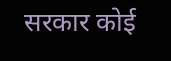सरकार कोई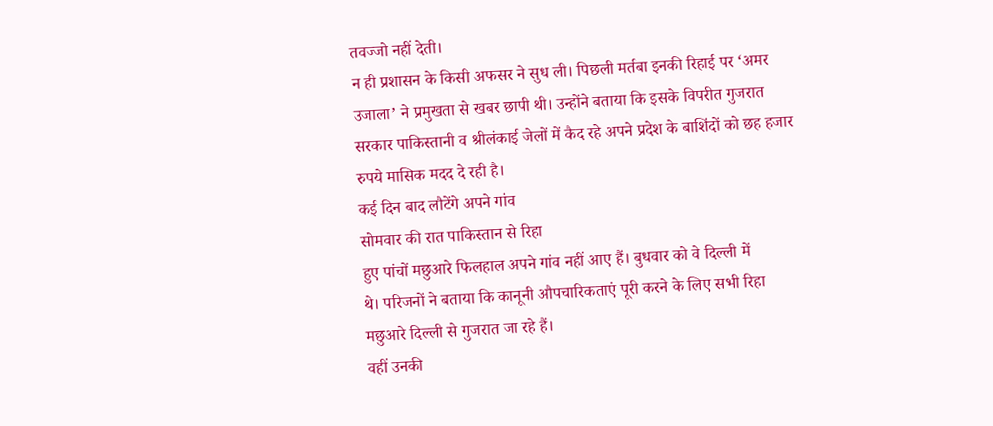तवज्जो नहीं देती।
न ही प्रशासन के किसी अफसर ने सुध ली। पिछली मर्तबा इनकी रिहाई पर ‘अमर उजाला’ ने प्रमुखता से खबर छापी थी। उन्होंने बताया कि इसके विपरीत गुजरात सरकार पाकिस्तानी व श्रीलंकाई जेलों में कैद रहे अपने प्रदेश के बाशिंदों को छह हजार रुपये मासिक मदद दे रही है।
कई दिन बाद लौटेंगे अपने गांव
सोमवार की रात पाकिस्तान से रिहा
हुए पांचों मछुआरे फिलहाल अपने गांव नहीं आए हैं। बुधवार को वे दिल्ली में
थे। परिजनों ने बताया कि कानूनी औपचारिकताएं पूरी करने के लिए सभी रिहा
मछुआरे दिल्ली से गुजरात जा रहे हैं।
वहीं उनकी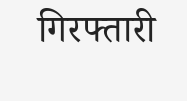गिरफ्तारी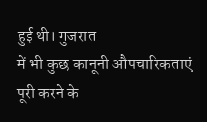हुई थी। गुजरात
में भी कुछ कानूनी औपचारिकताएं पूरी करने के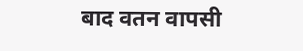बाद वतन वापसी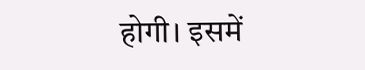होगी। इसमें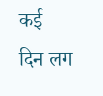कई
दिन लग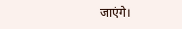जाएंगे।